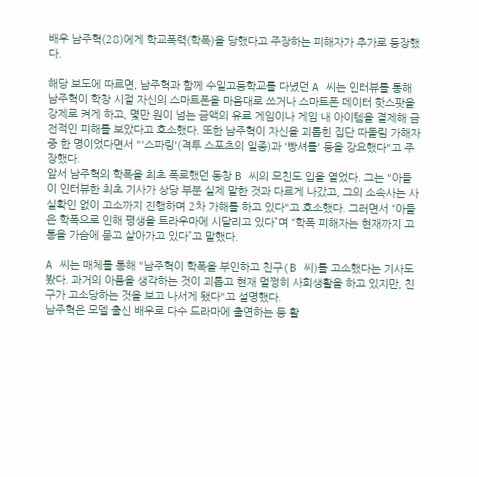배우 남주혁(28)에게 학교폭력(학폭)을 당했다고 주장하는 피해자가 추가로 등장했다.

해당 보도에 따르면, 남주혁과 함께 수일고등학교를 다녔던 A 씨는 인터뷰를 통해 남주혁이 학창 시절 자신의 스마트폰을 마음대로 쓰거나 스마트폰 데이터 핫스팟을 강제로 켜게 하고, 몇만 원이 넘는 금액의 유료 게임이나 게임 내 아이템을 결제해 금전적인 피해를 보았다고 호소했다. 또한 남주혁이 자신을 괴롭힌 집단 따돌림 가해자 중 한 명이었다면서 "'스파링'(격투 스포츠의 일종)과 '빵셔틀' 등을 강요했다"고 주장했다.
앞서 남주혁의 학폭을 최초 폭로했던 동창 B 씨의 모친도 입을 열었다. 그는 "아들이 인터뷰한 최초 기사가 상당 부분 실제 말한 것과 다르게 나갔고, 그의 소속사는 사실확인 없이 고소까지 진행하며 2차 가해를 하고 있다"고 호소했다. 그러면서 “아들은 학폭으로 인해 평생을 트라우마에 시달리고 있다”며 “학폭 피해자는 현재까지 고통을 가슴에 묻고 살아가고 있다”고 말했다.

A 씨는 매체를 통해 "남주혁이 학폭을 부인하고 친구(B 씨)를 고소했다는 기사도 봤다. 과거의 아픔을 생각하는 것이 괴롭고 현재 멀쩡히 사회생활을 하고 있지만, 친구가 고소당하는 것을 보고 나서게 됐다"고 설명했다.
남주혁은 모델 출신 배우로 다수 드라마에 출연하는 등 활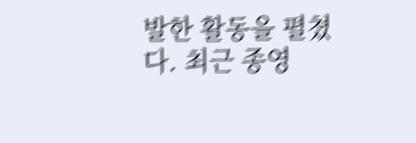발한 활동을 펼쳤다. 최근 종영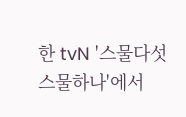한 tvN '스물다섯 스물하나'에서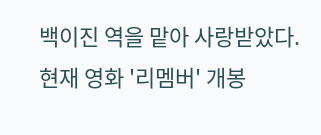백이진 역을 맡아 사랑받았다. 현재 영화 '리멤버' 개봉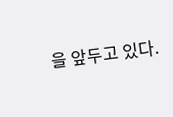을 앞두고 있다.